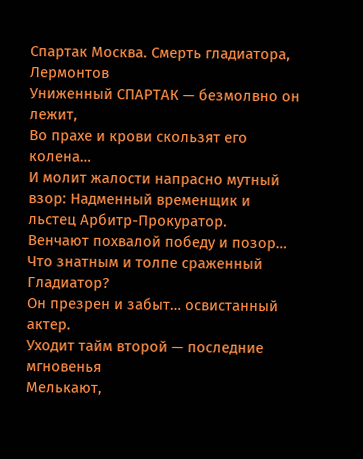Спартак Москва. Смерть гладиатора, Лермонтов
Униженный СПАРТАК — безмолвно он лежит,
Во прахе и крови скользят его колена…
И молит жалости напрасно мутный взор: Надменный временщик и льстец Арбитр-Прокуратор.
Венчают похвалой победу и позор…
Что знатным и толпе сраженный Гладиатор?
Он презрен и забыт… освистанный актер.
Уходит тайм второй — последние мгновенья
Мелькают,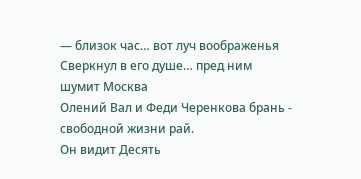— близок час… вот луч воображенья
Сверкнул в его душе… пред ним шумит Москва
Олений Вал и Феди Черенкова брань - свободной жизни рай.
Он видит Десять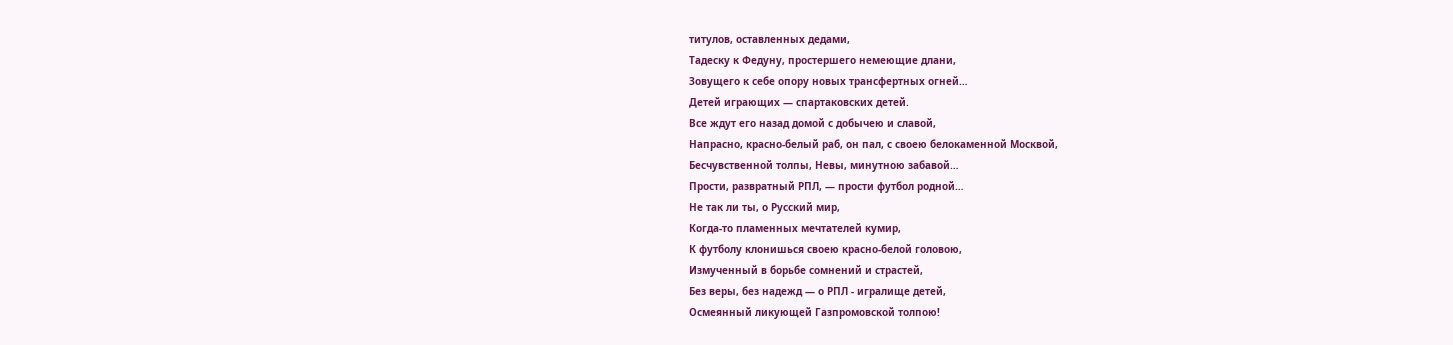титулов, оставленных дедами,
Тадеску к Федуну, простершего немеющие длани,
Зовущего к себе опору новых трансфертных огней…
Детей играющих — спартаковских детей.
Все ждут его назад домой с добычею и славой,
Напрасно, красно-белый раб, он пал, с своею белокаменной Москвой,
Бесчувственной толпы, Невы, минутною забавой…
Прости, развратный РПЛ, — прости футбол родной…
Не так ли ты, о Русский мир,
Когда-то пламенных мечтателей кумир,
К футболу клонишься своею красно-белой головою,
Измученный в борьбе сомнений и страстей,
Без веры, без надежд — о РПЛ - игралище детей,
Осмеянный ликующей Газпромовской толпою!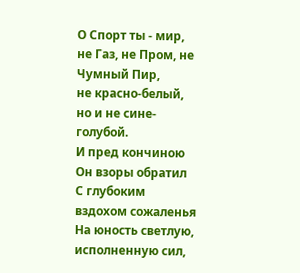О Спорт ты - мир, не Газ, не Пром, не Чумный Пир,
не красно-белый, но и не сине-голубой.
И пред кончиною Он взоры обратил
С глубоким вздохом сожаленья
На юность светлую, исполненную сил,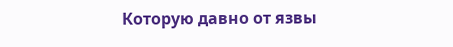Которую давно от язвы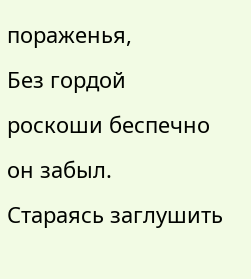пораженья,
Без гордой роскоши беспечно он забыл.
Стараясь заглушить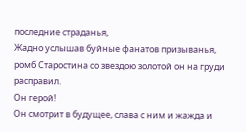последние страданья,
Жадно услышав буйные фанатов призыванья,
ромб Старостина со звездою золотой он на груди расправил.
Он герой!
Он смотрит в будущее, слава с ним и жажда и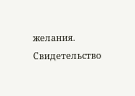желания.
Свидетельство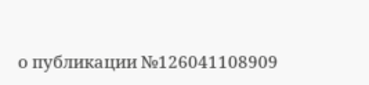о публикации №126041108909